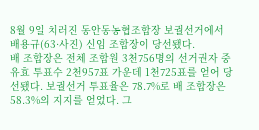8월 9일 치러진 동안동농협조합장 보궐선거에서 배용규(63·사진) 신임 조합장이 당선됐다.
배 조합장은 전체 조합원 3천756명의 선거권자 중 유효 투표수 2천957표 가운데 1천725표를 얻어 당선됐다. 보궐선거 투표율은 78.7%로 배 조합장은 58.3%의 지지를 얻었다. 그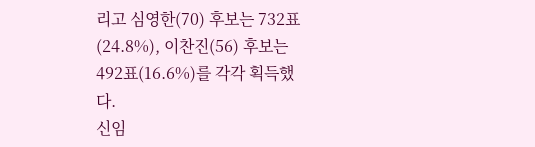리고 심영한(70) 후보는 732표(24.8%), 이찬진(56) 후보는 492표(16.6%)를 각각 획득했다.
신임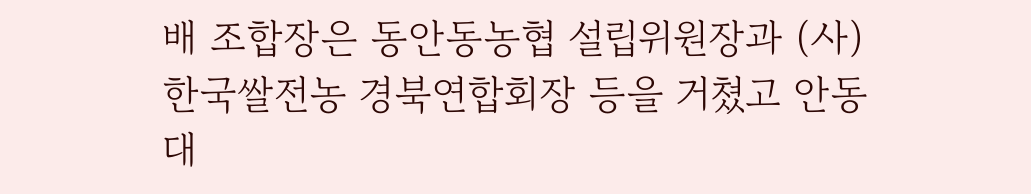배 조합장은 동안동농협 설립위원장과 (사)한국쌀전농 경북연합회장 등을 거쳤고 안동대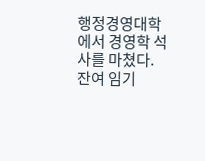행정경영대학에서 경영학 석사를 마쳤다. 잔여 임기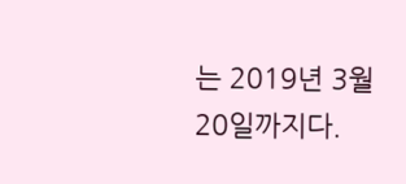는 2019년 3월 20일까지다.